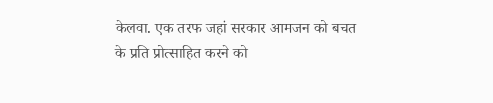केलवा. एक तरफ जहां सरकार आमजन को बचत के प्रति प्रोत्साहित करने को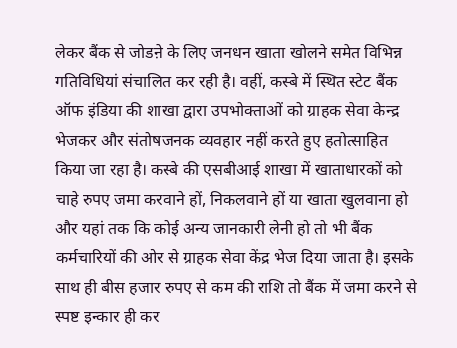लेकर बैंक से जोडऩे के लिए जनधन खाता खोलने समेत विभिन्न गतिविधियां संचालित कर रही है। वहीं, कस्बे में स्थित स्टेट बैंक ऑफ इंडिया की शाखा द्वारा उपभोक्ताओं को ग्राहक सेवा केन्द्र भेजकर और संतोषजनक व्यवहार नहीं करते हुए हतोत्साहित किया जा रहा है। कस्बे की एसबीआई शाखा में खाताधारकों को चाहे रुपए जमा करवाने हों, निकलवाने हों या खाता खुलवाना हो और यहां तक कि कोई अन्य जानकारी लेनी हो तो भी बैंक कर्मचारियों की ओर से ग्राहक सेवा केंद्र भेज दिया जाता है। इसके साथ ही बीस हजार रुपए से कम की राशि तो बैंक में जमा करने से स्पष्ट इन्कार ही कर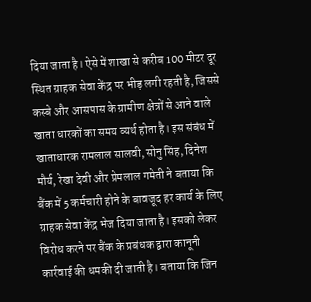दिया जाता है। ऐसे में शाखा से करीब 100 मीटर दूर स्थित ग्राहक सेवा केंद्र पर भीड़ लगी रहती है, जिससे कस्बे और आसपास के ग्रामीण क्षेत्रों से आने वाले खाता धारकों का समय व्यर्थ होता है। इस संबंध में खाताधारक रामलाल सालवी, सोनु सिंह, दिनेश मौर्य, रेखा देवी और प्रेमलाल गमेती ने बताया कि बैंक में 5 कर्मचारी होने के बावजूद हर कार्य के लिए ग्राहक सेवा केंद्र भेज दिया जाता है। इसको लेकर विरोध करने पर बैंक के प्रबंधक द्वारा कानूनी कार्रवाई की धमकी दी जाती है। बताया कि जिन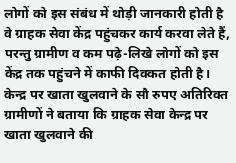लोगों को इस संबंध में थोड़ी जानकारी होती है वे ग्राहक सेवा केंद्र पहुंचकर कार्य करवा लेते हैं, परन्तु ग्रामीण व कम पढ़े-लिखे लोगों को इस केंद्र तक पहुंचने में काफी दिक्कत होती है।
केन्द्र पर खाता खुलवाने के सौ रुपए अतिरिक्त
ग्रामीणों ने बताया कि ग्राहक सेवा केन्द्र पर खाता खुलवाने की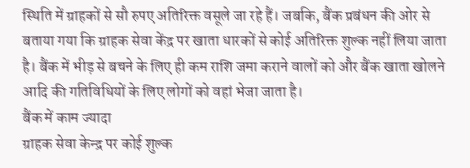स्थिति में ग्राहकों से सौ रुपए अतिरिक्त वसूले जा रहे हैं। जबकि, बैंक प्रबंधन की ओर से बताया गया कि ग्राहक सेवा केंद्र पर खाता धारकों से कोई अतिरिक्त शुल्क नहीं लिया जाता है। बैंक में भीड़ से बचने के लिए ही कम राशि जमा कराने वालों को और बैंक खाता खोलने आदि की गतिविधियों के लिए लोगों को वहां भेजा जाता है।
बैंक में काम ज्यादा
ग्राहक सेवा केन्द्र पर कोई शुल्क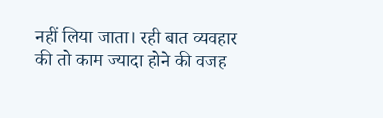नहीं लिया जाता। रही बात व्यवहार की तो काम ज्यादा होने की वजह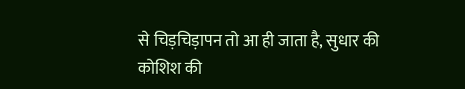से चिड़चिड़ापन तो आ ही जाता है, सुधार की कोशिश की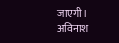जाएगी।
अविनाश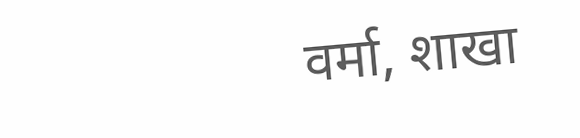वर्मा, शाखा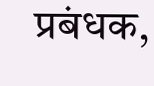प्रबंधक,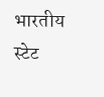भारतीय स्टेट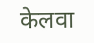केलवा